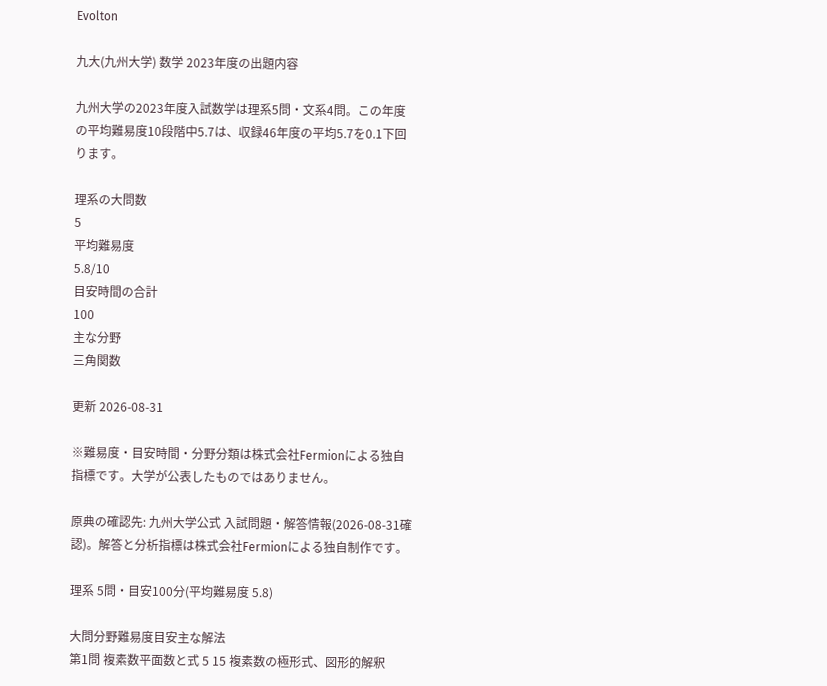Evolton

九大(九州大学) 数学 2023年度の出題内容

九州大学の2023年度入試数学は理系5問・文系4問。この年度の平均難易度10段階中5.7は、収録46年度の平均5.7を0.1下回ります。

理系の大問数
5
平均難易度
5.8/10
目安時間の合計
100
主な分野
三角関数

更新 2026-08-31

※難易度・目安時間・分野分類は株式会社Fermionによる独自指標です。大学が公表したものではありません。

原典の確認先: 九州大学公式 入試問題・解答情報(2026-08-31確認)。解答と分析指標は株式会社Fermionによる独自制作です。

理系 5問・目安100分(平均難易度 5.8)

大問分野難易度目安主な解法
第1問 複素数平面数と式 5 15 複素数の極形式、図形的解釈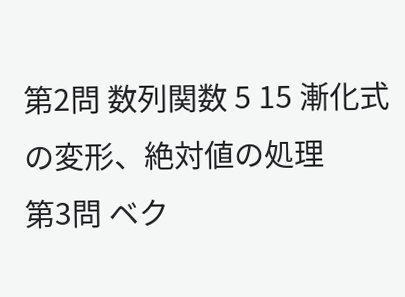第2問 数列関数 5 15 漸化式の変形、絶対値の処理
第3問 ベク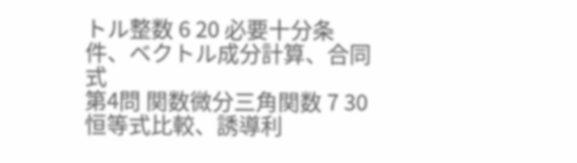トル整数 6 20 必要十分条件、ベクトル成分計算、合同式
第4問 関数微分三角関数 7 30 恒等式比較、誘導利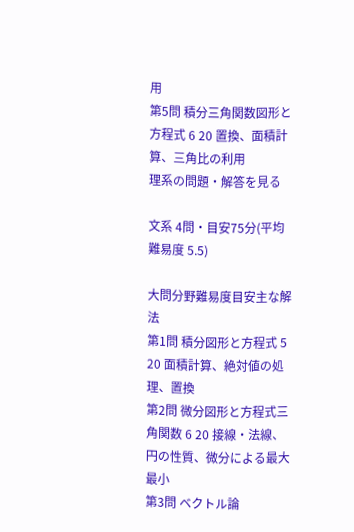用
第5問 積分三角関数図形と方程式 6 20 置換、面積計算、三角比の利用
理系の問題・解答を見る

文系 4問・目安75分(平均難易度 5.5)

大問分野難易度目安主な解法
第1問 積分図形と方程式 5 20 面積計算、絶対値の処理、置換
第2問 微分図形と方程式三角関数 6 20 接線・法線、円の性質、微分による最大最小
第3問 ベクトル論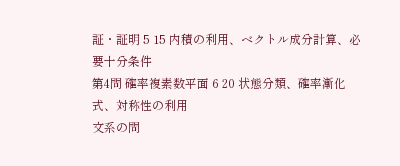証・証明 5 15 内積の利用、ベクトル成分計算、必要十分条件
第4問 確率複素数平面 6 20 状態分類、確率漸化式、対称性の利用
文系の問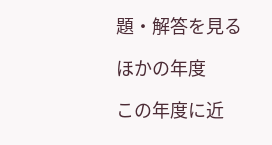題・解答を見る

ほかの年度

この年度に近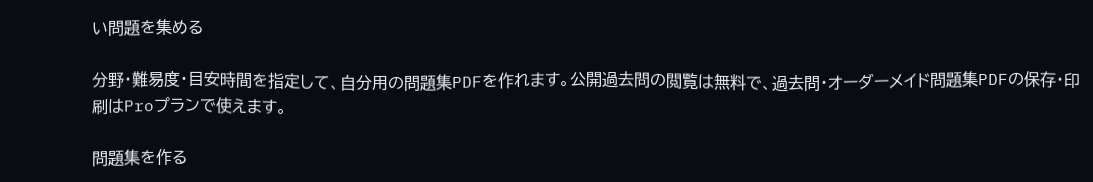い問題を集める

分野・難易度・目安時間を指定して、自分用の問題集PDFを作れます。公開過去問の閲覧は無料で、過去問・オーダーメイド問題集PDFの保存・印刷はProプランで使えます。

問題集を作る